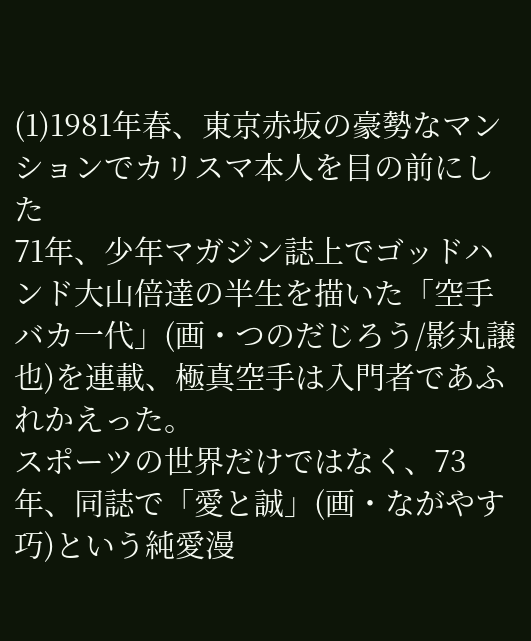(1)1981年春、東京赤坂の豪勢なマンションでカリスマ本人を目の前にした
71年、少年マガジン誌上でゴッドハンド大山倍達の半生を描いた「空手バカ一代」(画・つのだじろう/影丸譲也)を連載、極真空手は入門者であふれかえった。
スポーツの世界だけではなく、73年、同誌で「愛と誠」(画・ながやす巧)という純愛漫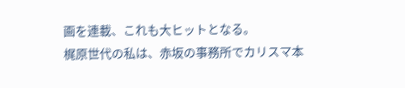画を連載、これも大ヒットとなる。
梶原世代の私は、赤坂の事務所でカリスマ本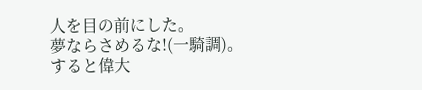人を目の前にした。
夢ならさめるな!(一騎調)。
すると偉大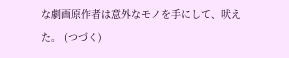な劇画原作者は意外なモノを手にして、吠えた。 (つづく)